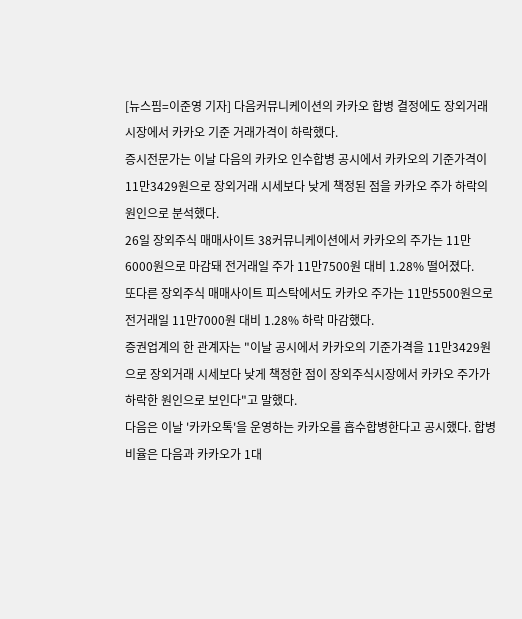[뉴스핌=이준영 기자] 다음커뮤니케이션의 카카오 합병 결정에도 장외거래시장에서 카카오 기준 거래가격이 하락했다.
증시전문가는 이날 다음의 카카오 인수합병 공시에서 카카오의 기준가격이 11만3429원으로 장외거래 시세보다 낮게 책정된 점을 카카오 주가 하락의 원인으로 분석했다.
26일 장외주식 매매사이트 38커뮤니케이션에서 카카오의 주가는 11만6000원으로 마감돼 전거래일 주가 11만7500원 대비 1.28% 떨어졌다.
또다른 장외주식 매매사이트 피스탁에서도 카카오 주가는 11만5500원으로 전거래일 11만7000원 대비 1.28% 하락 마감했다.
증권업계의 한 관계자는 "이날 공시에서 카카오의 기준가격을 11만3429원으로 장외거래 시세보다 낮게 책정한 점이 장외주식시장에서 카카오 주가가 하락한 원인으로 보인다"고 말했다.
다음은 이날 '카카오톡'을 운영하는 카카오를 흡수합병한다고 공시했다. 합병비율은 다음과 카카오가 1대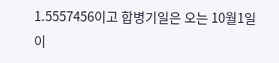1.5557456이고 합병기일은 오는 10월1일이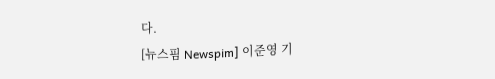다.
[뉴스핌 Newspim] 이준영 기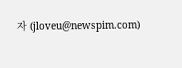자 (jloveu@newspim.com)